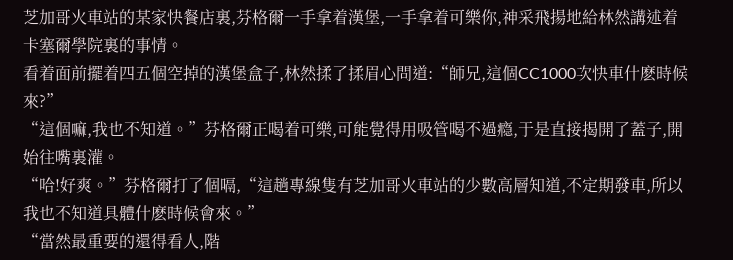芝加哥火車站的某家快餐店裏,芬格爾一手拿着漢堡,一手拿着可樂你,神采飛揚地給林然講述着卡塞爾學院裏的事情。
看着面前擺着四五個空掉的漢堡盒子,林然揉了揉眉心問道:“師兄,這個CC1000次快車什麽時候來?”
“這個嘛,我也不知道。”芬格爾正喝着可樂,可能覺得用吸管喝不過瘾,于是直接揭開了蓋子,開始往嘴裏灌。
“哈!好爽。”芬格爾打了個嗝,“這趟專線隻有芝加哥火車站的少數高層知道,不定期發車,所以我也不知道具體什麽時候會來。”
“當然最重要的還得看人,階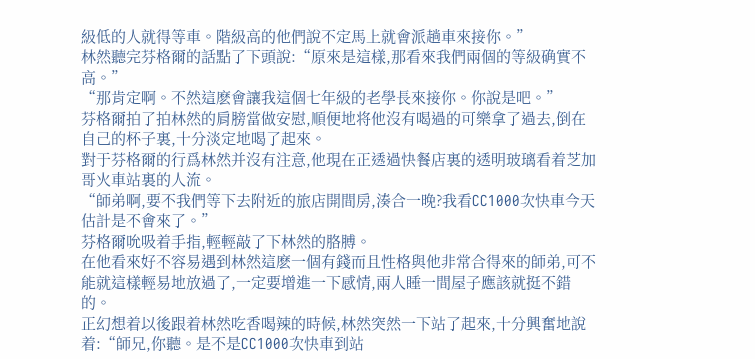級低的人就得等車。階級高的他們說不定馬上就會派趟車來接你。”
林然聽完芬格爾的話點了下頭說:“原來是這樣,那看來我們兩個的等級确實不高。”
“那肯定啊。不然這麽會讓我這個七年級的老學長來接你。你說是吧。”
芬格爾拍了拍林然的肩膀當做安慰,順便地将他沒有喝過的可樂拿了過去,倒在自己的杯子裏,十分淡定地喝了起來。
對于芬格爾的行爲林然并沒有注意,他現在正透過快餐店裏的透明玻璃看着芝加哥火車站裏的人流。
“師弟啊,要不我們等下去附近的旅店開間房,湊合一晚?我看CC1000次快車今天估計是不會來了。”
芬格爾吮吸着手指,輕輕敲了下林然的胳膊。
在他看來好不容易遇到林然這麽一個有錢而且性格與他非常合得來的師弟,可不能就這樣輕易地放過了,一定要增進一下感情,兩人睡一間屋子應該就挺不錯的。
正幻想着以後跟着林然吃香喝辣的時候,林然突然一下站了起來,十分興奮地說着:“師兄,你聽。是不是CC1000次快車到站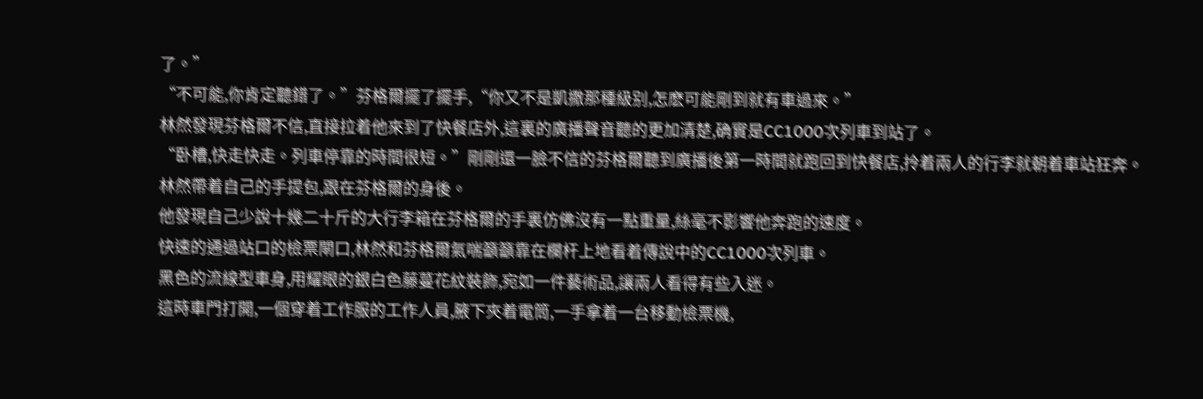了。”
“不可能,你肯定聽錯了。”芬格爾擺了擺手,“你又不是凱撒那種級别,怎麽可能剛到就有車過來。”
林然發現芬格爾不信,直接拉着他來到了快餐店外,這裏的廣播聲音聽的更加清楚,确實是CC1000次列車到站了。
“卧槽,快走快走。列車停靠的時間很短。”剛剛還一臉不信的芬格爾聽到廣播後第一時間就跑回到快餐店,拎着兩人的行李就朝着車站狂奔。
林然帶着自己的手提包,跟在芬格爾的身後。
他發現自己少說十幾二十斤的大行李箱在芬格爾的手裏仿佛沒有一點重量,絲毫不影響他奔跑的速度。
快速的通過站口的檢票閘口,林然和芬格爾氣喘籲籲靠在欄杆上地看着傳說中的CC1000次列車。
黑色的流線型車身,用耀眼的銀白色藤蔓花紋裝飾,宛如一件藝術品,讓兩人看得有些入迷。
這時車門打開,一個穿着工作服的工作人員,腋下夾着電筒,一手拿着一台移動檢票機,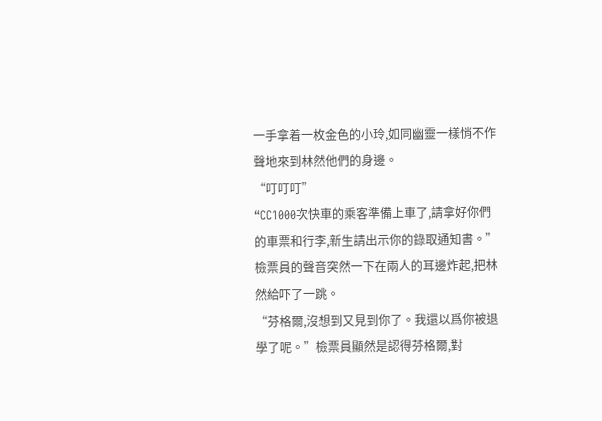一手拿着一枚金色的小玲,如同幽靈一樣悄不作聲地來到林然他們的身邊。
“叮叮叮”
“CC1000次快車的乘客準備上車了,請拿好你們的車票和行李,新生請出示你的錄取通知書。”
檢票員的聲音突然一下在兩人的耳邊炸起,把林然給吓了一跳。
“芬格爾,沒想到又見到你了。我還以爲你被退學了呢。”檢票員顯然是認得芬格爾,對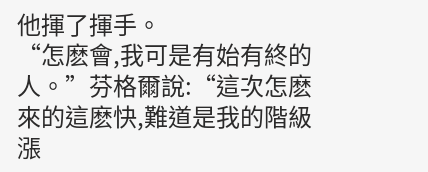他揮了揮手。
“怎麽會,我可是有始有終的人。”芬格爾說:“這次怎麽來的這麽快,難道是我的階級漲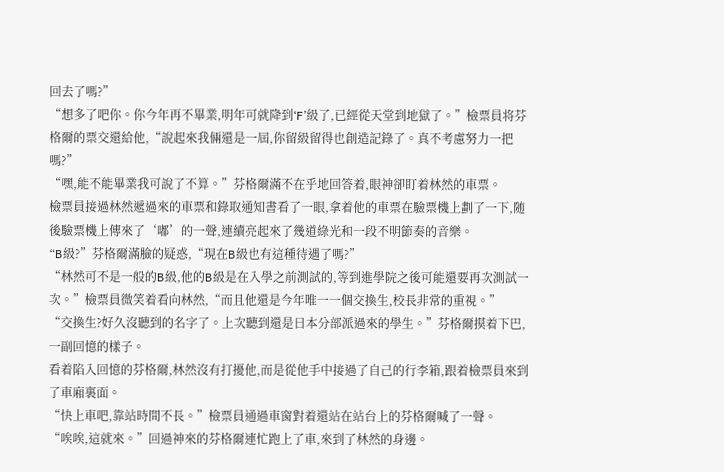回去了嗎?”
“想多了吧你。你今年再不畢業,明年可就降到‘F’級了,已經從天堂到地獄了。”檢票員将芬格爾的票交還給他,“說起來我倆還是一屆,你留級留得也創造記錄了。真不考慮努力一把嗎?”
“嘿,能不能畢業我可說了不算。”芬格爾滿不在乎地回答着,眼神卻盯着林然的車票。
檢票員接過林然遞過來的車票和錄取通知書看了一眼,拿着他的車票在驗票機上劃了一下,随後驗票機上傳來了‘嘟’的一聲,連續亮起來了幾道綠光和一段不明節奏的音樂。
“B級?”芬格爾滿臉的疑惑,“現在B級也有這種待遇了嗎?”
“林然可不是一般的B級,他的B級是在入學之前測試的,等到進學院之後可能還要再次測試一次。”檢票員微笑着看向林然,“而且他還是今年唯一一個交換生,校長非常的重視。”
“交換生?好久沒聽到的名字了。上次聽到還是日本分部派過來的學生。”芬格爾摸着下巴,一副回憶的樣子。
看着陷入回憶的芬格爾,林然沒有打擾他,而是從他手中接過了自己的行李箱,跟着檢票員來到了車廂裏面。
“快上車吧,靠站時間不長。”檢票員通過車窗對着還站在站台上的芬格爾喊了一聲。
“唉唉,這就來。”回過神來的芬格爾連忙跑上了車,來到了林然的身邊。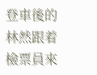登車後的林然跟着檢票員來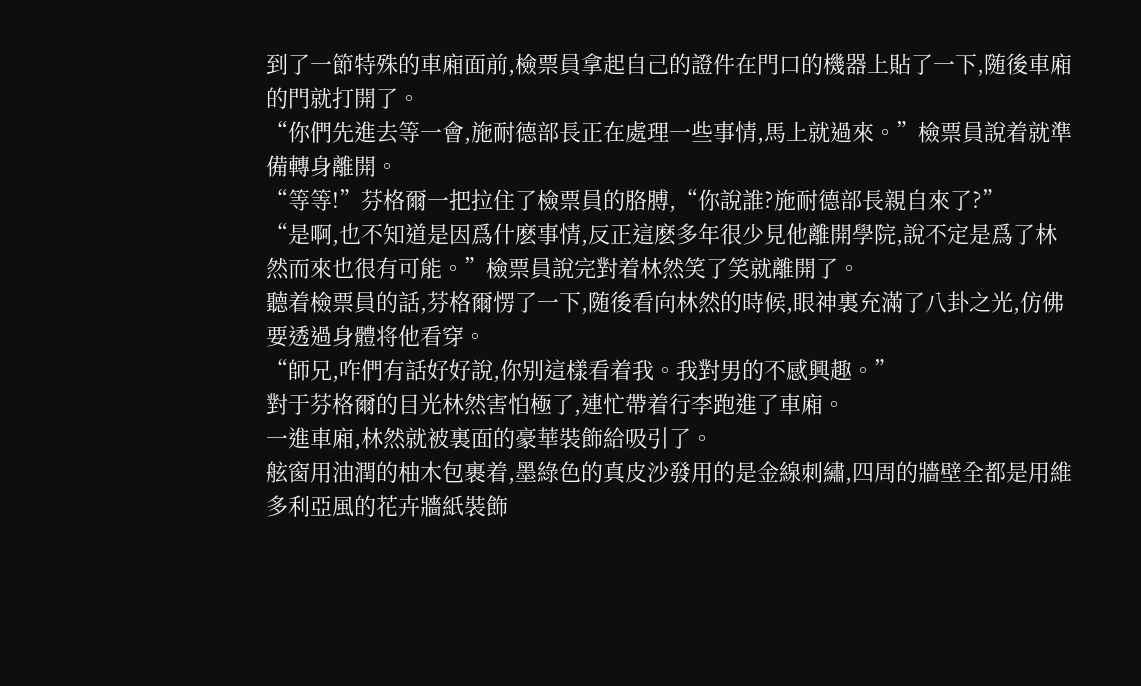到了一節特殊的車廂面前,檢票員拿起自己的證件在門口的機器上貼了一下,随後車廂的門就打開了。
“你們先進去等一會,施耐德部長正在處理一些事情,馬上就過來。”檢票員說着就準備轉身離開。
“等等!”芬格爾一把拉住了檢票員的胳膊,“你說誰?施耐德部長親自來了?”
“是啊,也不知道是因爲什麽事情,反正這麽多年很少見他離開學院,說不定是爲了林然而來也很有可能。”檢票員說完對着林然笑了笑就離開了。
聽着檢票員的話,芬格爾愣了一下,随後看向林然的時候,眼神裏充滿了八卦之光,仿佛要透過身體将他看穿。
“師兄,咋們有話好好說,你别這樣看着我。我對男的不感興趣。”
對于芬格爾的目光林然害怕極了,連忙帶着行李跑進了車廂。
一進車廂,林然就被裏面的豪華裝飾給吸引了。
舷窗用油潤的柚木包裹着,墨綠色的真皮沙發用的是金線刺繡,四周的牆壁全都是用維多利亞風的花卉牆紙裝飾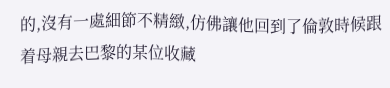的,沒有一處細節不精緻,仿佛讓他回到了倫敦時候跟着母親去巴黎的某位收藏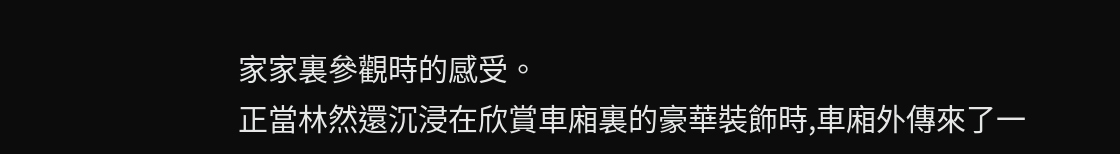家家裏參觀時的感受。
正當林然還沉浸在欣賞車廂裏的豪華裝飾時,車廂外傳來了一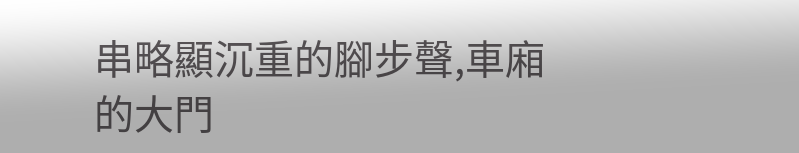串略顯沉重的腳步聲,車廂的大門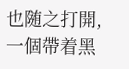也随之打開,一個帶着黑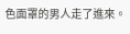色面罩的男人走了進來。